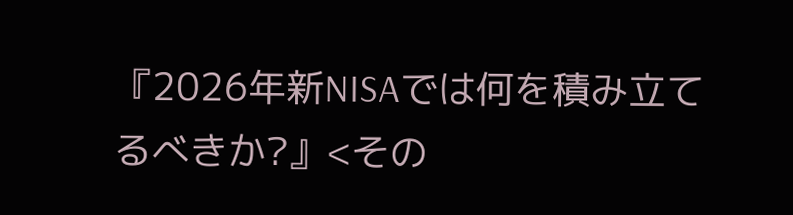『2026年新NISAでは何を積み立てるべきか?』<その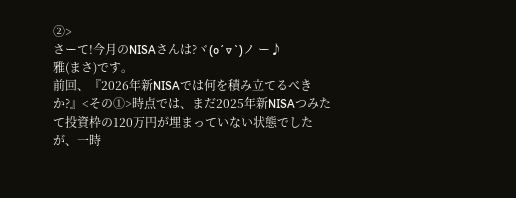②>
さーて!今月のNISAさんは?ヾ(o´▽`)ノ ー♪
雅(まさ)です。
前回、『2026年新NISAでは何を積み立てるべきか?』<その①>時点では、まだ2025年新NISAつみたて投資枠の120万円が埋まっていない状態でしたが、一時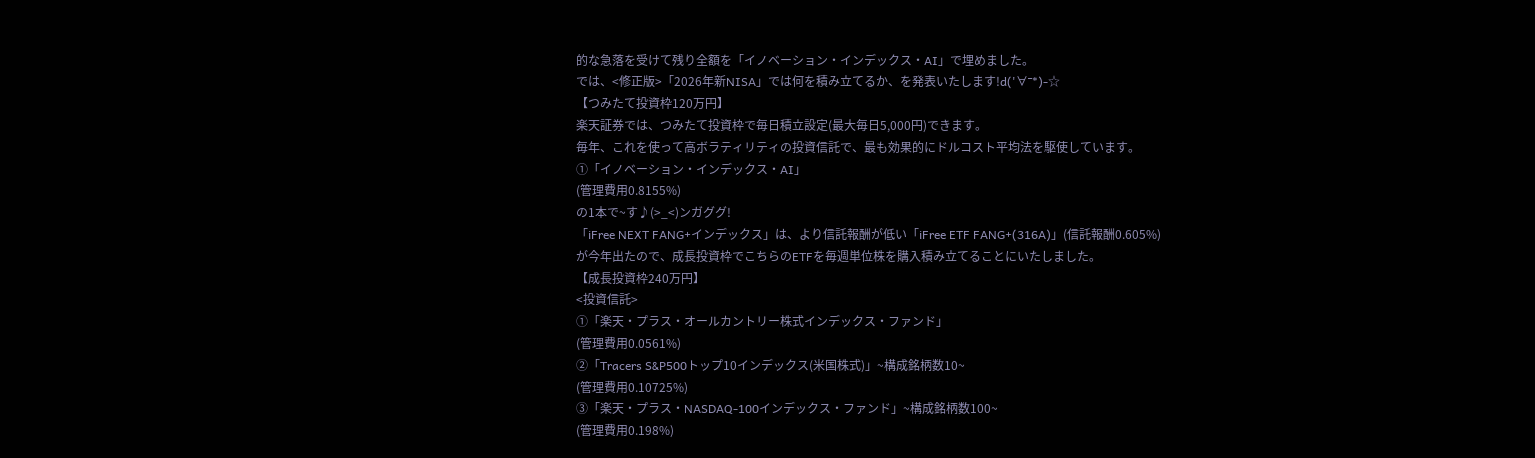的な急落を受けて残り全額を「イノベーション・インデックス・AI」で埋めました。
では、<修正版>「2026年新NISA」では何を積み立てるか、を発表いたします!d('∀¯*)‐☆
【つみたて投資枠120万円】
楽天証券では、つみたて投資枠で毎日積立設定(最大毎日5,000円)できます。
毎年、これを使って高ボラティリティの投資信託で、最も効果的にドルコスト平均法を駆使しています。
①「イノベーション・インデックス・AI」
(管理費用0.8155%)
の1本で~す♪(>_<)ンガググ!
「iFree NEXT FANG+インデックス」は、より信託報酬が低い「iFree ETF FANG+(316A)」(信託報酬0.605%)
が今年出たので、成長投資枠でこちらのETFを毎週単位株を購入積み立てることにいたしました。
【成長投資枠240万円】
<投資信託>
①「楽天・プラス・オールカントリー株式インデックス・ファンド」
(管理費用0.0561%)
②「Tracers S&P500トップ10インデックス(米国株式)」~構成銘柄数10~
(管理費用0.10725%)
③「楽天・プラス・NASDAQ‐100インデックス・ファンド」~構成銘柄数100~
(管理費用0.198%)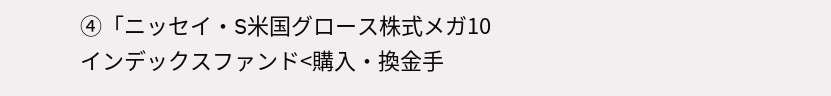④「ニッセイ・S米国グロース株式メガ10インデックスファンド<購入・換金手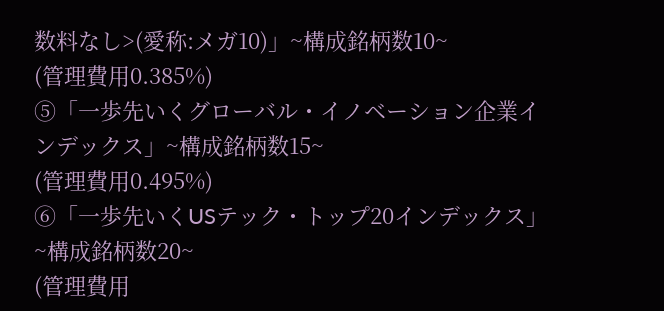数料なし>(愛称:メガ10)」~構成銘柄数10~
(管理費用0.385%)
⑤「一歩先いくグローバル・イノベーション企業インデックス」~構成銘柄数15~
(管理費用0.495%)
⑥「一歩先いくUSテック・トップ20インデックス」~構成銘柄数20~
(管理費用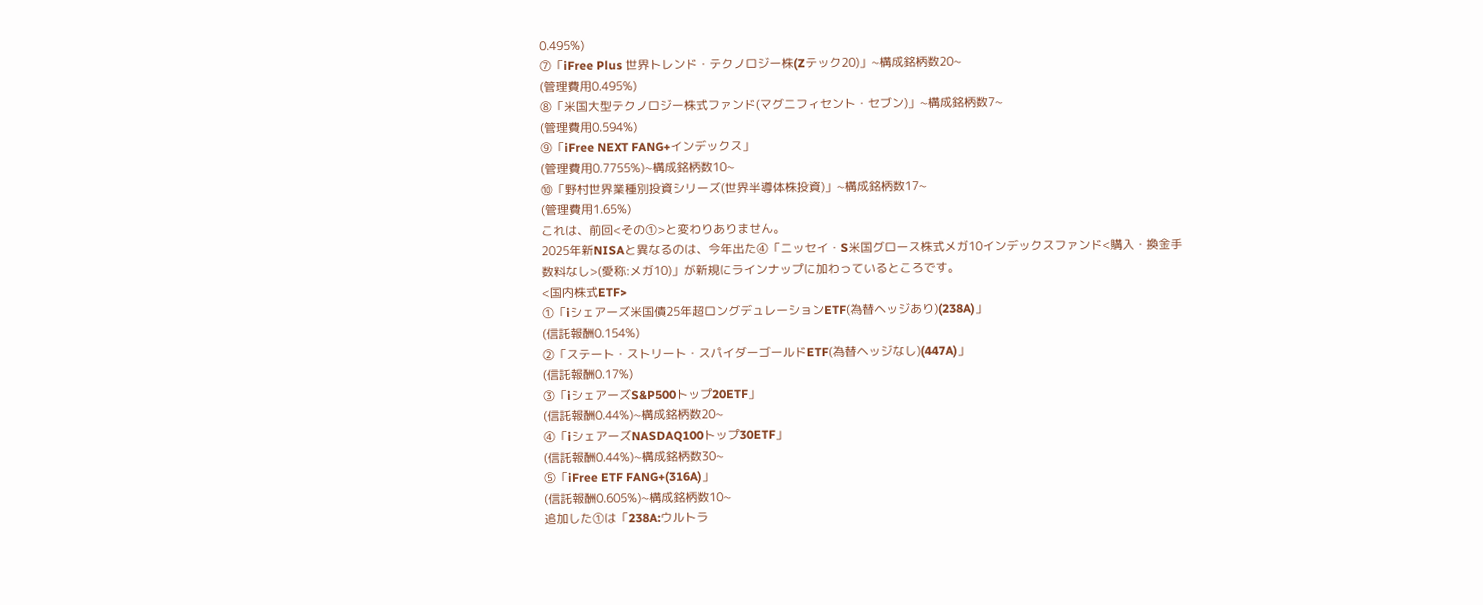0.495%)
⑦「iFree Plus 世界トレンド・テクノロジー株(Zテック20)」~構成銘柄数20~
(管理費用0.495%)
⑧「米国大型テクノロジー株式ファンド(マグニフィセント・セブン)」~構成銘柄数7~
(管理費用0.594%)
⑨「iFree NEXT FANG+インデックス」
(管理費用0.7755%)~構成銘柄数10~
⑩「野村世界業種別投資シリーズ(世界半導体株投資)」~構成銘柄数17~
(管理費用1.65%)
これは、前回<その①>と変わりありません。
2025年新NISAと異なるのは、今年出た④「ニッセイ・S米国グロース株式メガ10インデックスファンド<購入・換金手数料なし>(愛称:メガ10)」が新規にラインナップに加わっているところです。
<国内株式ETF>
①「iシェアーズ米国債25年超ロングデュレーションETF(為替ヘッジあり)(238A)」
(信託報酬0.154%)
②「ステート・ストリート・スパイダーゴールドETF(為替ヘッジなし)(447A)」
(信託報酬0.17%)
③「iシェアーズS&P500トップ20ETF」
(信託報酬0.44%)~構成銘柄数20~
④「iシェアーズNASDAQ100トップ30ETF」
(信託報酬0.44%)~構成銘柄数30~
⑤「iFree ETF FANG+(316A)」
(信託報酬0.605%)~構成銘柄数10~
追加した①は「238A:ウルトラ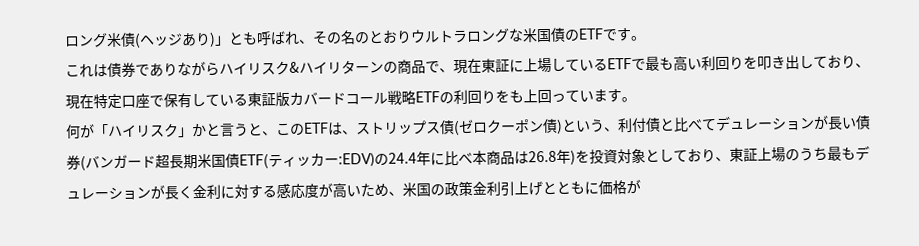ロング米債(ヘッジあり)」とも呼ばれ、その名のとおりウルトラロングな米国債のETFです。
これは債券でありながらハイリスク&ハイリターンの商品で、現在東証に上場しているETFで最も高い利回りを叩き出しており、現在特定口座で保有している東証版カバードコール戦略ETFの利回りをも上回っています。
何が「ハイリスク」かと言うと、このETFは、ストリップス債(ゼロクーポン債)という、利付債と比べてデュレーションが長い債券(バンガード超長期米国債ETF(ティッカー:EDV)の24.4年に比べ本商品は26.8年)を投資対象としており、東証上場のうち最もデュレーションが長く金利に対する感応度が高いため、米国の政策金利引上げとともに価格が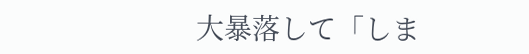大暴落して「しま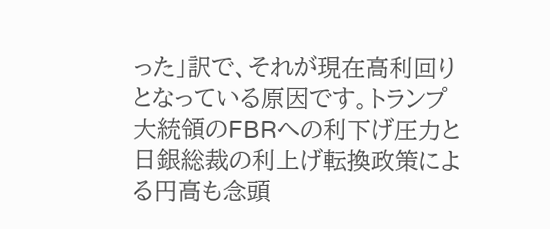った」訳で、それが現在高利回りとなっている原因です。トランプ大統領のFBRへの利下げ圧力と日銀総裁の利上げ転換政策による円高も念頭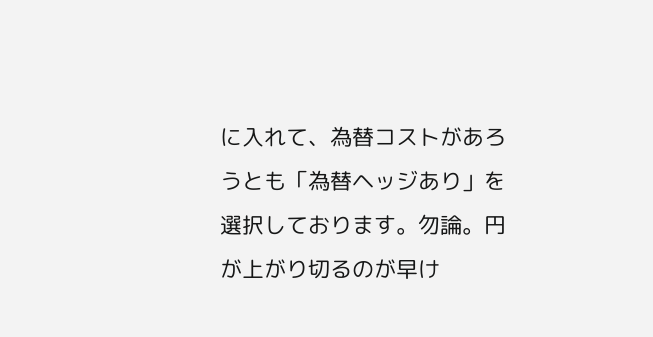に入れて、為替コストがあろうとも「為替ヘッジあり」を選択しております。勿論。円が上がり切るのが早け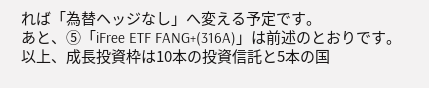れば「為替ヘッジなし」へ変える予定です。
あと、⑤「iFree ETF FANG+(316A)」は前述のとおりです。
以上、成長投資枠は10本の投資信託と5本の国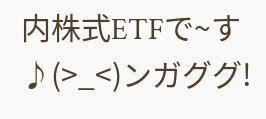内株式ETFで~す♪(>_<)ンガググ!